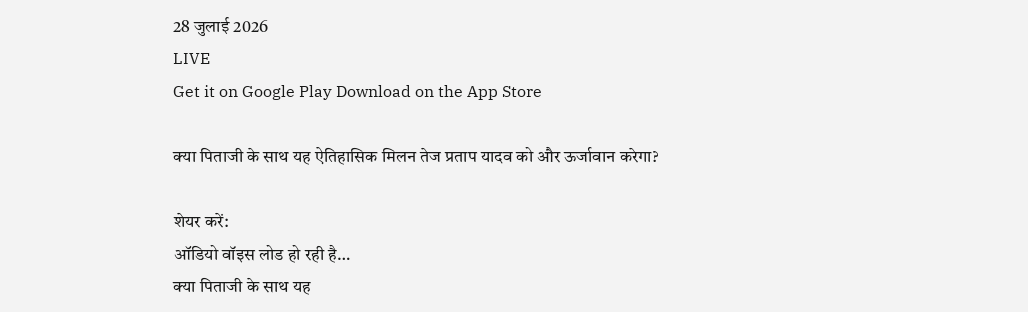28 जुलाई 2026
LIVE
Get it on Google Play Download on the App Store

क्या पिताजी के साथ यह ऐतिहासिक मिलन तेज प्रताप यादव को और ऊर्जावान करेगा?

शेयर करें:
ऑडियो वॉइस लोड हो रही है…
क्या पिताजी के साथ यह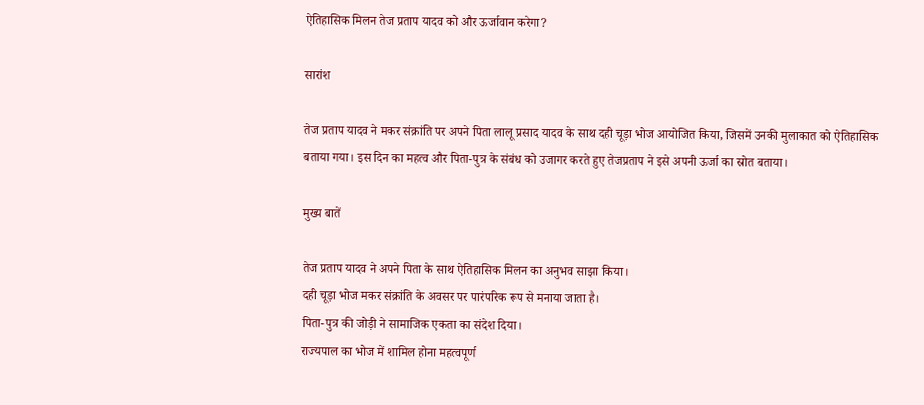ऐतिहासिक मिलन तेज प्रताप यादव को और ऊर्जावान करेगा?

सारांश

तेज प्रताप यादव ने मकर संक्रांति पर अपने पिता लालू प्रसाद यादव के साथ दही चूड़ा भोज आयोजित किया, जिसमें उनकी मुलाकात को ऐतिहासिक बताया गया। इस दिन का महत्व और पिता-पुत्र के संबंध को उजागर करते हुए तेजप्रताप ने इसे अपनी ऊर्जा का स्रोत बताया।

मुख्य बातें

तेज प्रताप यादव ने अपने पिता के साथ ऐतिहासिक मिलन का अनुभव साझा किया।
दही चूड़ा भोज मकर संक्रांति के अवसर पर पारंपरिक रूप से मनाया जाता है।
पिता-पुत्र की जोड़ी ने सामाजिक एकता का संदेश दिया।
राज्यपाल का भोज में शामिल होना महत्वपूर्ण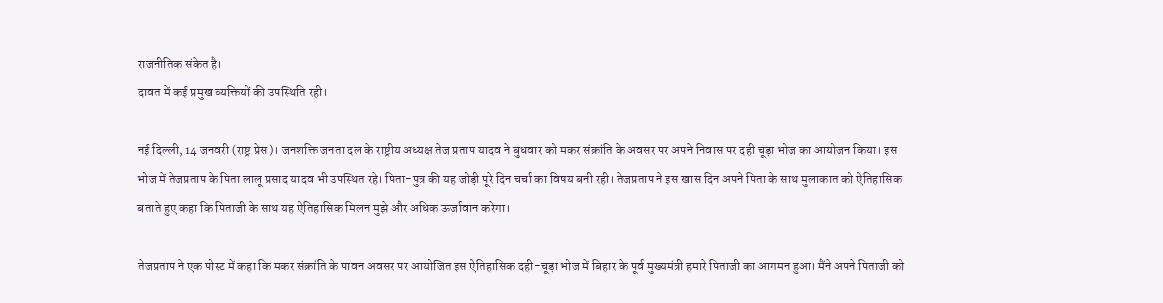राजनीतिक संकेत है।
दावत में कई प्रमुख व्यक्तियों की उपस्थिति रही।

नई दिल्ली, 14 जनवरी (राष्ट्र प्रेस)। जनशक्ति जनता दल के राष्ट्रीय अध्यक्ष तेज प्रताप यादव ने बुधवार को मकर संक्रांति के अवसर पर अपने निवास पर दही चूड़ा भोज का आयोजन किया। इस भोज में तेजप्रताप के पिता लालू प्रसाद यादव भी उपस्थित रहे। पिता-पुत्र की यह जोड़ी पूरे दिन चर्चा का विषय बनी रही। तेजप्रताप ने इस खास दिन अपने पिता के साथ मुलाकात को ऐतिहासिक बताते हुए कहा कि पिताजी के साथ यह ऐतिहासिक मिलन मुझे और अधिक ऊर्जावान करेगा।

तेजप्रताप ने एक पोस्ट में कहा कि मकर संक्रांति के पावन अवसर पर आयोजित इस ऐतिहासिक दही-चूड़ा भोज में बिहार के पूर्व मुख्यमंत्री हमारे पिताजी का आगमन हुआ। मैंने अपने पिताजी को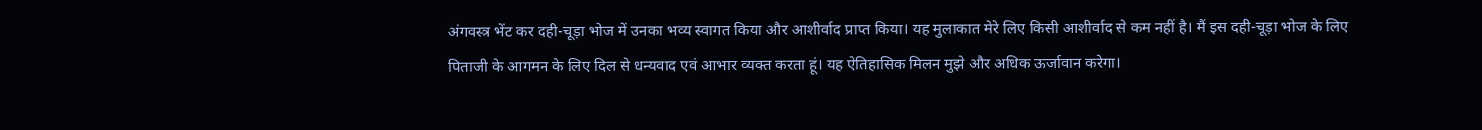अंगवस्त्र भेंट कर दही-चूड़ा भोज में उनका भव्य स्वागत किया और आशीर्वाद प्राप्त किया। यह मुलाकात मेरे लिए किसी आशीर्वाद से कम नहीं है। मैं इस दही-चूड़ा भोज के लिए पिताजी के आगमन के लिए दिल से धन्यवाद एवं आभार व्यक्त करता हूं। यह ऐतिहासिक मिलन मुझे और अधिक ऊर्जावान करेगा।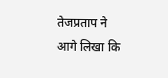तेजप्रताप ने आगे लिखा कि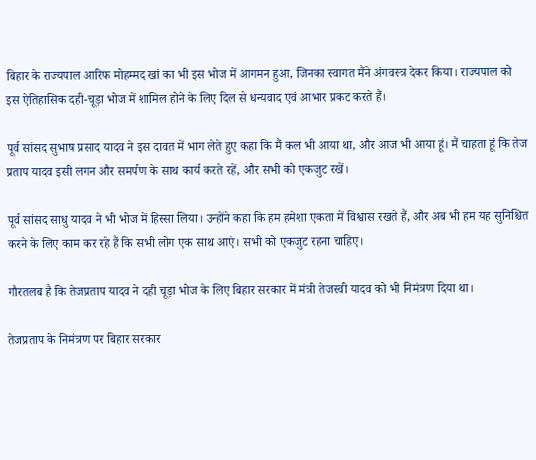बिहार के राज्यपाल आरिफ मोहम्मद खां का भी इस भोज में आगमन हुआ, जिनका स्वागत मैंने अंगवस्त्र देकर किया। राज्यपाल को इस ऐतिहासिक दही-चूड़ा भोज में शामिल होने के लिए दिल से धन्यवाद एवं आभार प्रकट करते हैं।

पूर्व सांसद सुभाष प्रसाद यादव ने इस दावत में भाग लेते हुए कहा कि मैं कल भी आया था, और आज भी आया हूं। मैं चाहता हूं कि तेज प्रताप यादव इसी लगन और समर्पण के साथ कार्य करते रहें, और सभी को एकजुट रखें।

पूर्व सांसद साधु यादव ने भी भोज में हिस्सा लिया। उन्होंने कहा कि हम हमेशा एकता में विश्वास रखते हैं, और अब भी हम यह सुनिश्चित करने के लिए काम कर रहे हैं कि सभी लोग एक साथ आएं। सभी को एकजुट रहना चाहिए।

गौरतलब है कि तेजप्रताप यादव ने दही चूड़ा भोज के लिए बिहार सरकार में मंत्री तेजस्वी यादव को भी निमंत्रण दिया था।

तेजप्रताप के निमंत्रण पर बिहार सरकार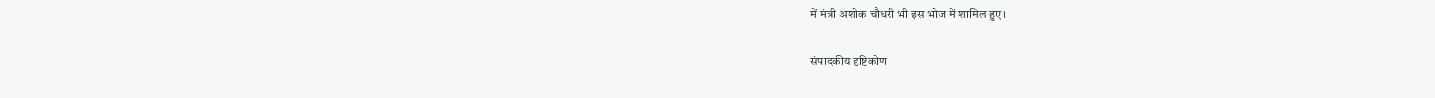में मंत्री अशोक चौधरी भी इस भोज में शामिल हुए।

संपादकीय दृष्टिकोण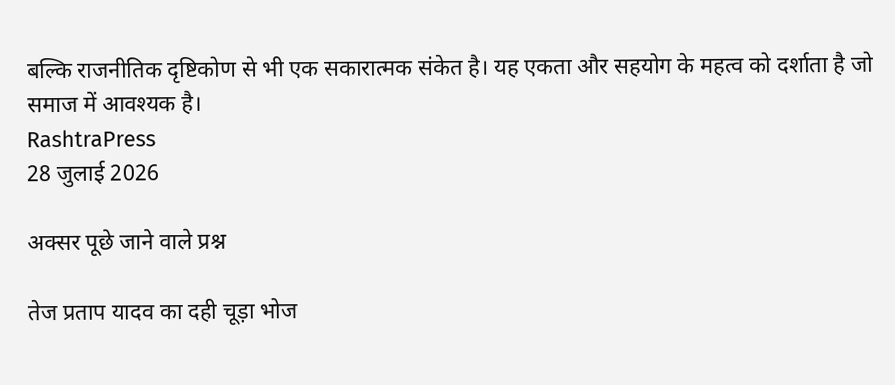बल्कि राजनीतिक दृष्टिकोण से भी एक सकारात्मक संकेत है। यह एकता और सहयोग के महत्व को दर्शाता है जो समाज में आवश्यक है।
RashtraPress
28 जुलाई 2026

अक्सर पूछे जाने वाले प्रश्न

तेज प्रताप यादव का दही चूड़ा भोज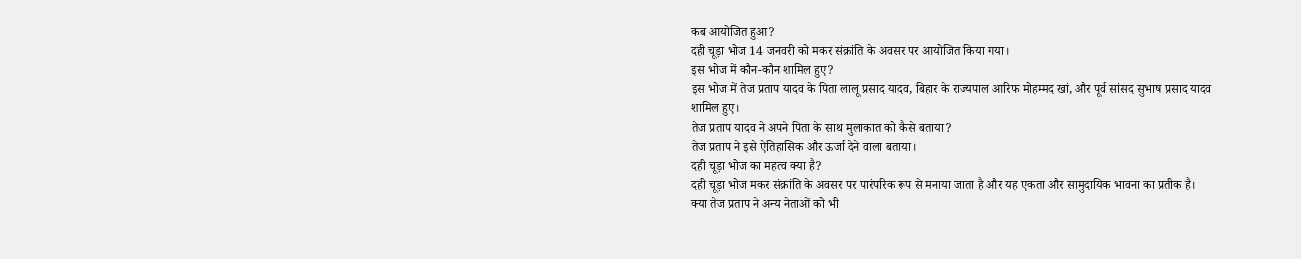कब आयोजित हुआ?
दही चूड़ा भोज 14 जनवरी को मकर संक्रांति के अवसर पर आयोजित किया गया।
इस भोज में कौन-कौन शामिल हुए?
इस भोज में तेज प्रताप यादव के पिता लालू प्रसाद यादव, बिहार के राज्यपाल आरिफ मोहम्मद खां, और पूर्व सांसद सुभाष प्रसाद यादव शामिल हुए।
तेज प्रताप यादव ने अपने पिता के साथ मुलाकात को कैसे बताया?
तेज प्रताप ने इसे ऐतिहासिक और ऊर्जा देने वाला बताया।
दही चूड़ा भोज का महत्व क्या है?
दही चूड़ा भोज मकर संक्रांति के अवसर पर पारंपरिक रूप से मनाया जाता है और यह एकता और सामुदायिक भावना का प्रतीक है।
क्या तेज प्रताप ने अन्य नेताओं को भी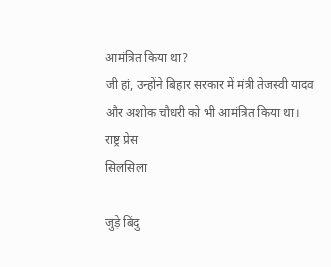आमंत्रित किया था?
जी हां, उन्होंने बिहार सरकार में मंत्री तेजस्वी यादव और अशोक चौधरी को भी आमंत्रित किया था।
राष्ट्र प्रेस
सिलसिला

जुड़े बिंदु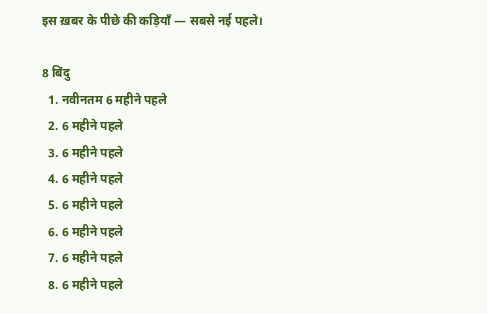इस ख़बर के पीछे की कड़ियाँ — सबसे नई पहले।

8 बिंदु
  1. नवीनतम 6 महीने पहले
  2. 6 महीने पहले
  3. 6 महीने पहले
  4. 6 महीने पहले
  5. 6 महीने पहले
  6. 6 महीने पहले
  7. 6 महीने पहले
  8. 6 महीने पहले